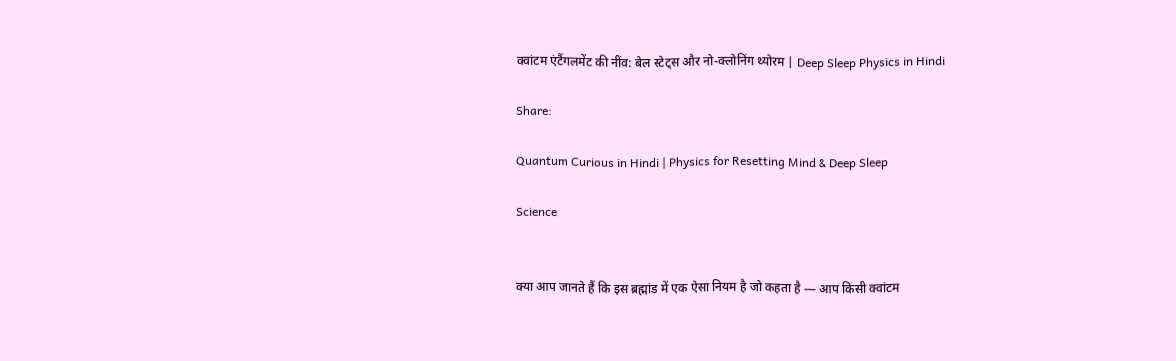क्वांटम एंटैंगलमेंट की नींव: बेल स्टेट्स और नो-क्लोनिंग थ्योरम | Deep Sleep Physics in Hindi

Share:

Quantum Curious in Hindi | Physics for Resetting Mind & Deep Sleep

Science


क्या आप जानते हैं कि इस ब्रह्मांड में एक ऐसा नियम है जो कहता है — आप किसी क्वांटम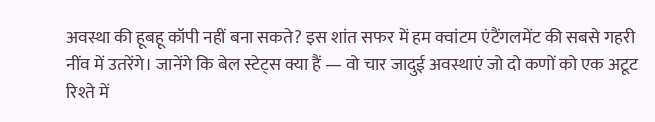अवस्था की हूबहू कॉपी नहीं बना सकते? इस शांत सफर में हम क्वांटम एंटैंगलमेंट की सबसे गहरी नींव में उतरेंगे। जानेंगे कि बेल स्टेट्स क्या हैं — वो चार जादुई अवस्थाएं जो दो कणों को एक अटूट रिश्ते में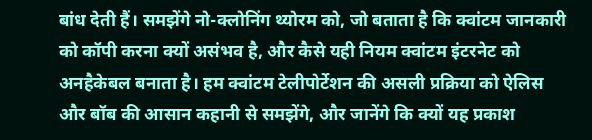बांध देती हैं। समझेंगे नो-क्लोनिंग थ्योरम को, जो बताता है कि क्वांटम जानकारी को कॉपी करना क्यों असंभव है, और कैसे यही नियम क्वांटम इंटरनेट को अनहैकेबल बनाता है। हम क्वांटम टेलीपोर्टेशन की असली प्रक्रिया को ऐलिस और बॉब की आसान कहानी से समझेंगे, और जानेंगे कि क्यों यह प्रकाश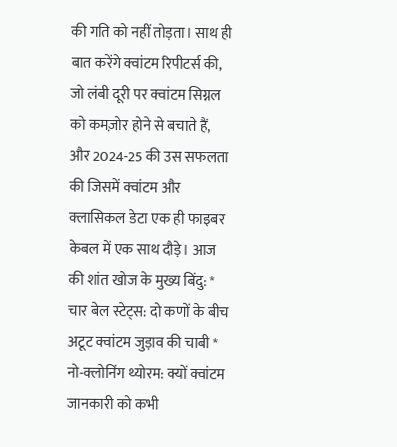की गति को नहीं तोड़ता। साथ ही बात करेंगे क्वांटम रिपीटर्स की, जो लंबी दूरी पर क्वांटम सिग्नल को कमज़ोर होने से बचाते हैं, और 2024-25 की उस सफलता की जिसमें क्वांटम और क्लासिकल डेटा एक ही फाइबर केबल में एक साथ दौड़े। आज की शांत खोज के मुख्य बिंदु: * चार बेल स्टेट्स: दो कणों के बीच अटूट क्वांटम जुड़ाव की चाबी * नो-क्लोनिंग थ्योरम: क्यों क्वांटम जानकारी को कभी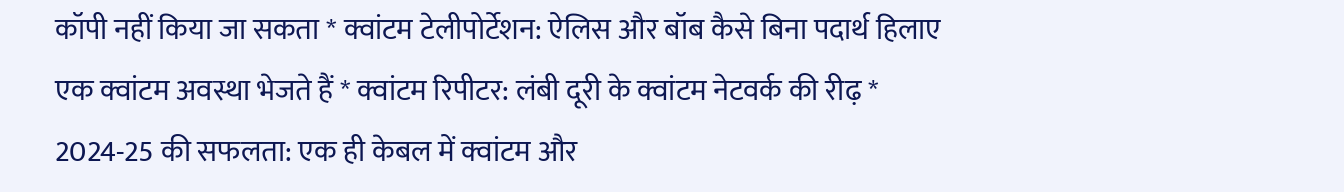कॉपी नहीं किया जा सकता * क्वांटम टेलीपोर्टेशन: ऐलिस और बॉब कैसे बिना पदार्थ हिलाए एक क्वांटम अवस्था भेजते हैं * क्वांटम रिपीटर: लंबी दूरी के क्वांटम नेटवर्क की रीढ़ * 2024-25 की सफलता: एक ही केबल में क्वांटम और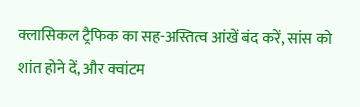क्लासिकल ट्रैफिक का सह-अस्तित्व आंखें बंद करें, सांस को शांत होने दें, और क्वांटम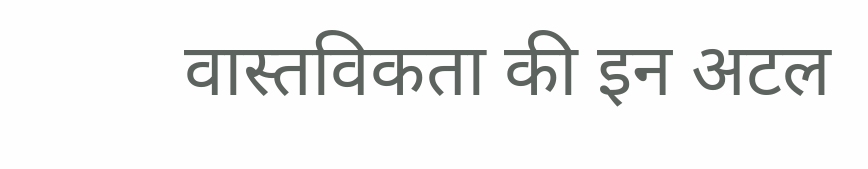वास्तविकता की इन अटल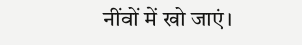नींवों में खो जाएं।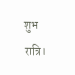शुभ रात्रि।